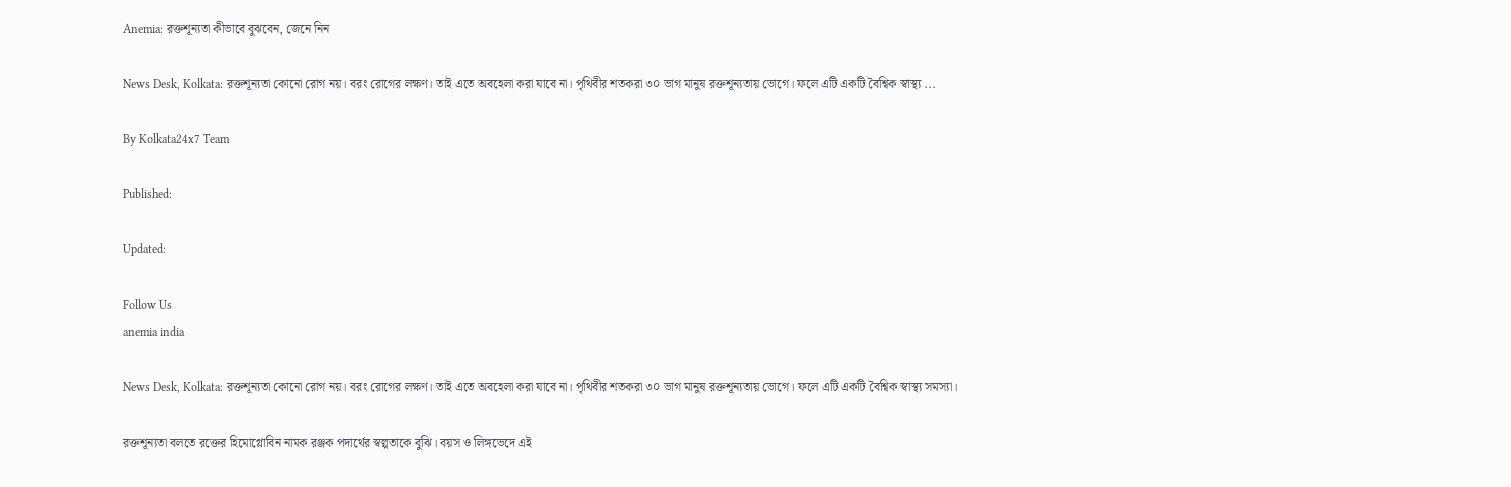Anemia: রক্তশূন্যতা কীভাবে বুঝবেন, জেনে নিন

News Desk, Kolkata: রক্তশূন্যতা কোনো রোগ নয়। বরং রোগের লক্ষণ। তাই এতে অবহেলা করা যাবে না। পৃথিবীর শতকরা ৩০ ভাগ মানুষ রক্তশূন্যতায় ভোগে। ফলে এটি একটি বৈশ্বিক স্বাস্থ্য ...

By Kolkata24x7 Team

Published:

Updated:

Follow Us
anemia india

News Desk, Kolkata: রক্তশূন্যতা কোনো রোগ নয়। বরং রোগের লক্ষণ। তাই এতে অবহেলা করা যাবে না। পৃথিবীর শতকরা ৩০ ভাগ মানুষ রক্তশূন্যতায় ভোগে। ফলে এটি একটি বৈশ্বিক স্বাস্থ্য সমস্যা।

রক্তশূন্যতা বলতে রক্তের হিমোগ্লোবিন নামক রঞ্জক পদার্থের স্বল্পতাকে বুঝি। বয়স ও লিঙ্গভেদে এই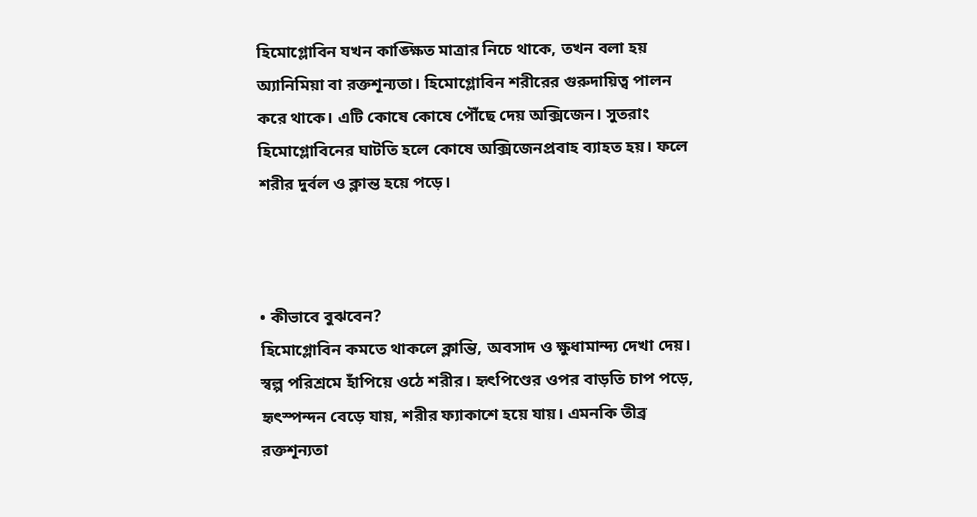হিমোগ্লোবিন যখন কাঙ্ক্ষিত মাত্রার নিচে থাকে, তখন বলা হয় অ্যানিমিয়া বা রক্তশূন্যতা। হিমোগ্লোবিন শরীরের গুরুদায়িত্ব পালন করে থাকে। এটি কোষে কোষে পৌঁছে দেয় অক্সিজেন। সুতরাং হিমোগ্লোবিনের ঘাটতি হলে কোষে অক্সিজেনপ্রবাহ ব্যাহত হয়। ফলে শরীর দুর্বল ও ক্লান্ত হয়ে পড়ে।



• কীভাবে বুঝবেন?
হিমোগ্লোবিন কমতে থাকলে ক্লান্তি, অবসাদ ও ক্ষুধামান্দ্য দেখা দেয়। স্বল্প পরিশ্রমে হাঁপিয়ে ওঠে শরীর। হৃৎপিণ্ডের ওপর বাড়তি চাপ পড়ে, হৃৎস্পন্দন বেড়ে যায়, শরীর ফ্যাকাশে হয়ে যায়। এমনকি তীব্র রক্তশূন্যতা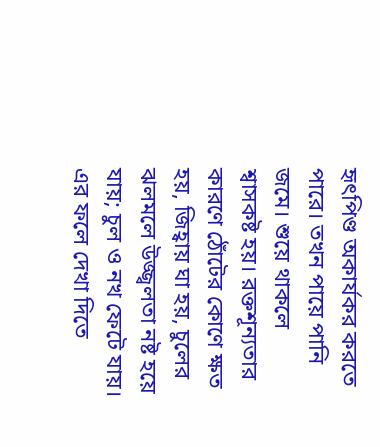হৃৎপিণ্ড অকার্যকর করতে পারে। তখন পায়ে পানি জমে। শুয়ে থাকলে শ্বাসকষ্ট হয়। রক্তশূন্যতার কারণে ঠোঁটের কোণে ক্ষত হয়, জিহ্বায় ঘা হয়, চুলের ঝলমলে উজ্জ্বলতা নষ্ট হয়ে যায়; চুল ও নখ ফেটে যায়। এর ফলে দেখা দিতে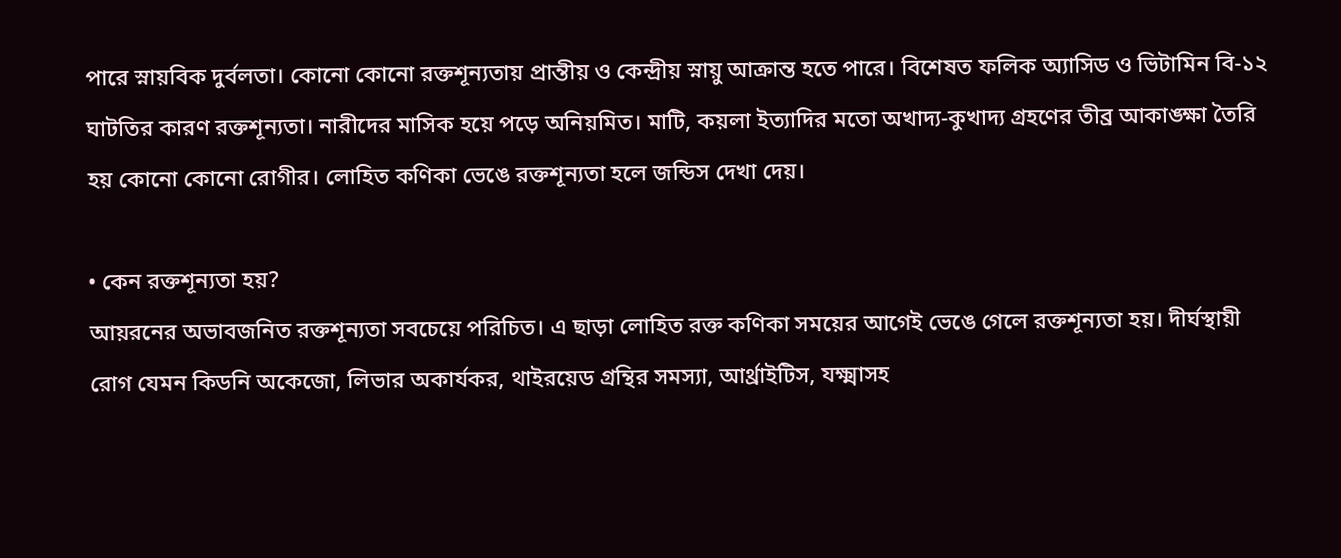পারে স্নায়বিক দুর্বলতা। কোনো কোনো রক্তশূন্যতায় প্রান্তীয় ও কেন্দ্রীয় স্নায়ু আক্রান্ত হতে পারে। বিশেষত ফলিক অ্যাসিড ও ভিটামিন বি-১২ ঘাটতির কারণ রক্তশূন্যতা। নারীদের মাসিক হয়ে পড়ে অনিয়মিত। মাটি, কয়লা ইত্যাদির মতো অখাদ্য-কুখাদ্য গ্রহণের তীব্র আকাঙ্ক্ষা তৈরি হয় কোনো কোনো রোগীর। লোহিত কণিকা ভেঙে রক্তশূন্যতা হলে জন্ডিস দেখা দেয়।

• কেন রক্তশূন্যতা হয়?
আয়রনের অভাবজনিত রক্তশূন্যতা সবচেয়ে পরিচিত। এ ছাড়া লোহিত রক্ত কণিকা সময়ের আগেই ভেঙে গেলে রক্তশূন্যতা হয়। দীর্ঘস্থায়ী রোগ যেমন কিডনি অকেজো, লিভার অকার্যকর, থাইরয়েড গ্রন্থির সমস্যা, আর্থ্রাইটিস, যক্ষ্মাসহ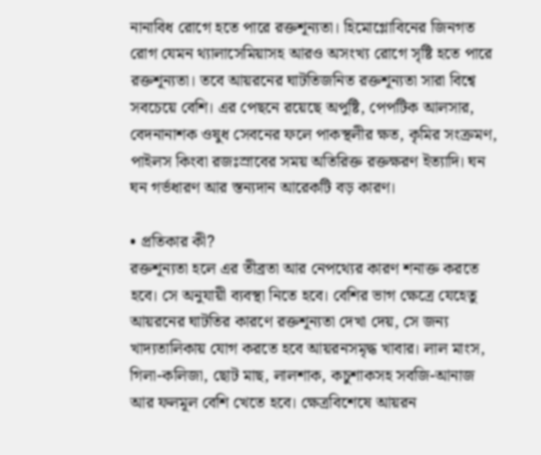নানাবিধ রোগে হতে পারে রক্তশূন্যতা। হিমোগ্লোবিনের জিনগত রোগ যেমন থ্যালাসেমিয়াসহ আরও অসংখ্য রোগে সৃষ্টি হতে পারে রক্তশূন্যতা। তবে আয়রনের ঘাটতিজনিত রক্তশূন্যতা সারা বিশ্বে সবচেয়ে বেশি। এর পেছনে রয়েছে অপুষ্টি, পেপটিক আলসার, বেদনানাশক ওষুধ সেবনের ফলে পাকস্থলীর ক্ষত, কৃমির সংক্রমণ, পাইলস কিংবা রজঃস্রাবের সময় অতিরিক্ত রক্তক্ষরণ ইত্যাদি। ঘন ঘন গর্ভধারণ আর স্তন্যদান আরেকটি বড় কারণ।

• প্রতিকার কী?
রক্তশূন্যতা হলে এর তীব্রতা আর নেপথ্যের কারণ শনাক্ত করতে হবে। সে অনুযায়ী ব্যবস্থা নিতে হবে। বেশির ভাগ ক্ষেত্রে যেহেতু আয়রনের ঘাটতির কারণে রক্তশূন্যতা দেখা দেয়, সে জন্য খাদ্যতালিকায় যোগ করতে হবে আয়রনসমৃদ্ধ খাবার। লাল মাংস, গিলা-কলিজা, ছোট মাছ, লালশাক, কচুশাকসহ সবজি-আনাজ আর ফলমূল বেশি খেতে হবে। ক্ষেত্রবিশেষে আয়রন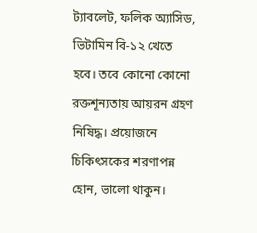ট্যাবলেট, ফলিক অ্যাসিড, ভিটামিন বি-১২ খেতে হবে। তবে কোনো কোনো রক্তশূন্যতায় আয়রন গ্রহণ নিষিদ্ধ। প্রয়োজনে চিকিৎসকের শরণাপন্ন হোন, ভালো থাকুন।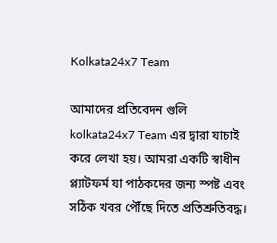Kolkata24x7 Team

আমাদের প্রতিবেদন গুলি kolkata24x7 Team এর দ্বারা যাচাই করে লেখা হয়। আমরা একটি স্বাধীন প্ল্যাটফর্ম যা পাঠকদের জন্য স্পষ্ট এবং সঠিক খবর পৌঁছে দিতে প্রতিশ্রুতিবদ্ধ।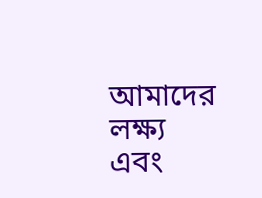আমাদের লক্ষ্য এবং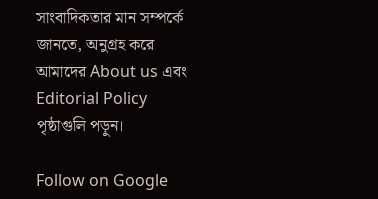সাংবাদিকতার মান সম্পর্কে জানতে, অনুগ্রহ করে আমাদের About us এবং Editorial Policy পৃষ্ঠাগুলি পড়ুন।

Follow on Google